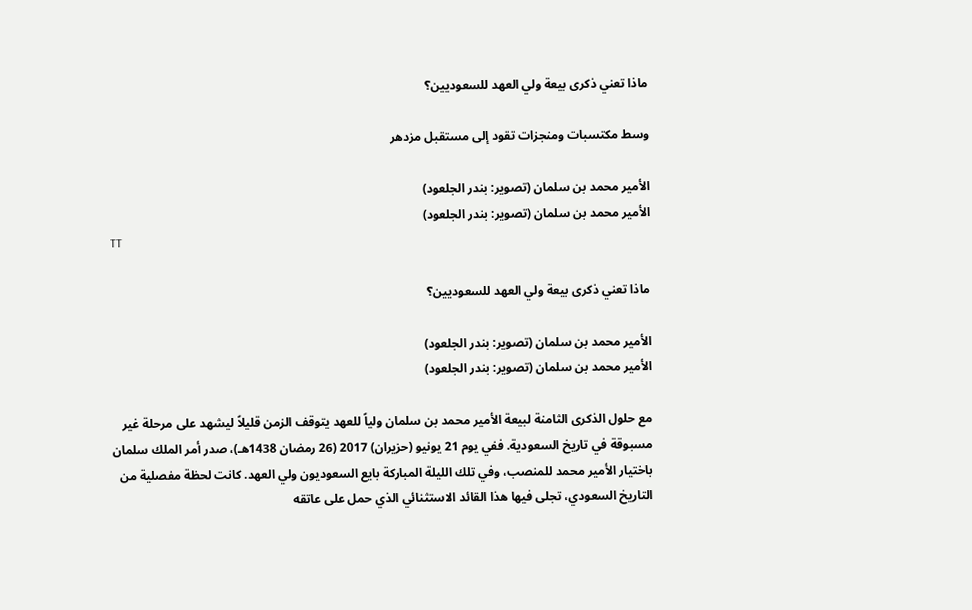ماذا تعني ذكرى بيعة ولي العهد للسعوديين؟

وسط مكتسبات ومنجزات تقود إلى مستقبل مزدهر

الأمير محمد بن سلمان (تصوير: بندر الجلعود)
الأمير محمد بن سلمان (تصوير: بندر الجلعود)
TT

ماذا تعني ذكرى بيعة ولي العهد للسعوديين؟

الأمير محمد بن سلمان (تصوير: بندر الجلعود)
الأمير محمد بن سلمان (تصوير: بندر الجلعود)

مع حلول الذكرى الثامنة لبيعة الأمير محمد بن سلمان ولياً للعهد يتوقف الزمن قليلاً ليشهد على مرحلة غير مسبوقة في تاريخ السعودية. ففي يوم 21 يونيو (حزيران) 2017 (26 رمضان 1438هـ)، صدر أمر الملك سلمان باختيار الأمير محمد للمنصب، وفي تلك الليلة المباركة بايع السعوديون ولي العهد. كانت لحظة مفصلية من التاريخ السعودي، تجلى فيها هذا القائد الاستثنائي الذي حمل على عاتقه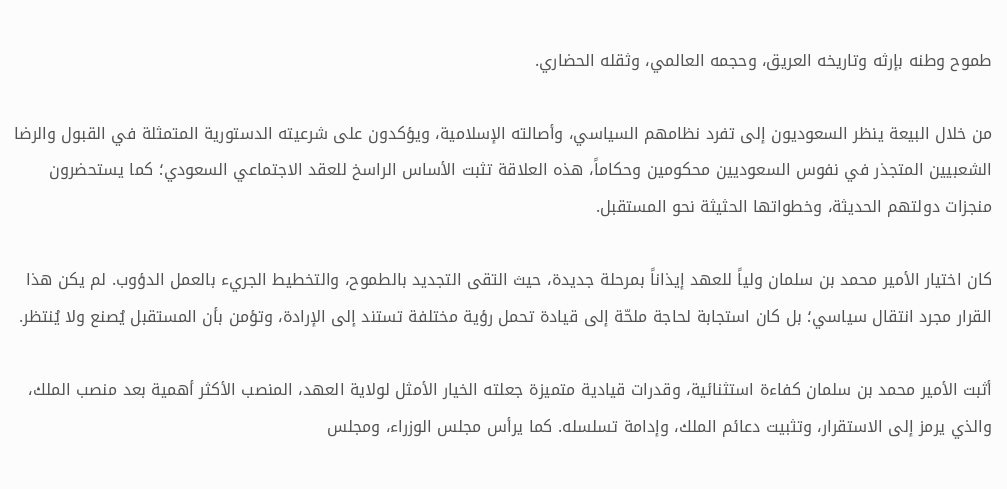طموح وطنه بإرثه وتاريخه العريق، وحجمه العالمي، وثقله الحضاري.

من خلال البيعة ينظر السعوديون إلى تفرد نظامهم السياسي، وأصالته الإسلامية، ويؤكدون على شرعيته الدستورية المتمثلة في القبول والرضا الشعبيين المتجذر في نفوس السعوديين محكومين وحكاماً، هذه العلاقة تثبت الأساس الراسخ للعقد الاجتماعي السعودي؛ كما يستحضرون منجزات دولتهم الحديثة، وخطواتها الحثيثة نحو المستقبل.

كان اختيار الأمير محمد بن سلمان ولياً للعهد إيذاناً بمرحلة جديدة، حيث التقى التجديد بالطموح، والتخطيط الجريء بالعمل الدؤوب. لم يكن هذا القرار مجرد انتقال سياسي؛ بل كان استجابة لحاجة ملحّة إلى قيادة تحمل رؤية مختلفة تستند إلى الإرادة، وتؤمن بأن المستقبل يُصنع ولا يُنتظر.

أثبت الأمير محمد بن سلمان كفاءة استثنائية، وقدرات قيادية متميزة جعلته الخيار الأمثل لولاية العهد، المنصب الأكثر أهمية بعد منصب الملك، والذي يرمز إلى الاستقرار، وتثبيت دعائم الملك، وإدامة تسلسله. كما يرأس مجلس الوزراء، ومجلس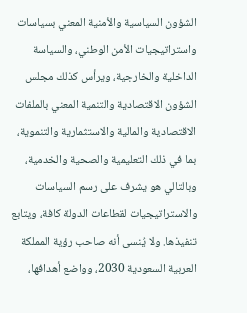الشؤون السياسية والأمنية المعني بسياسات واستراتيجيات الأمن الوطني، والسياسة الداخلية والخارجية، ويرأس كذلك مجلس الشؤون الاقتصادية والتنمية المعني بالملفات الاقتصادية والمالية والاستثمارية والتنموية، بما في ذلك التعليمية والصحية والخدمية، وبالتالي هو يشرف على رسم السياسات والاستراتيجيات لقطاعات الدولة كافة، ويتابع تنفيذها. ولا يُنسى أنه صاحب رؤية المملكة العربية السعودية 2030، وواضع أهدافها،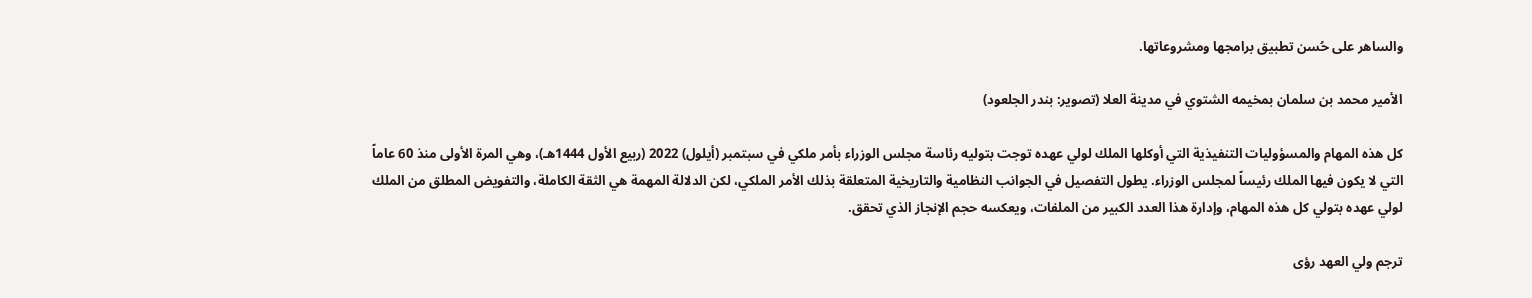والساهر على حُسن تطبيق برامجها ومشروعاتها.

الأمير محمد بن سلمان بمخيمه الشتوي في مدينة العلا (تصوير: بندر الجلعود)

كل هذه المهام والمسؤوليات التنفيذية التي أوكلها الملك لولي عهده توجت بتوليه رئاسة مجلس الوزراء بأمر ملكي في سبتمبر (أيلول) 2022 (ربيع الأول 1444هـ)، وهي المرة الأولى منذ 60 عاماً التي لا يكون فيها الملك رئيساً لمجلس الوزراء. يطول التفصيل في الجوانب النظامية والتاريخية المتعلقة بذلك الأمر الملكي، لكن الدلالة المهمة هي الثقة الكاملة، والتفويض المطلق من الملك لولي عهده بتولي كل هذه المهام، وإدارة هذا العدد الكبير من الملفات، ويعكسه حجم الإنجاز الذي تحقق.

ترجم ولي العهد رؤى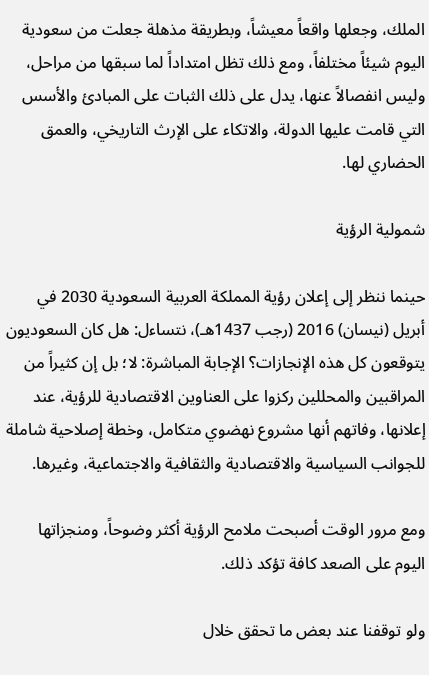الملك، وجعلها واقعاً معيشاً، وبطريقة مذهلة جعلت من سعودية اليوم شيئاً مختلفاً، ومع ذلك تظل امتداداً لما سبقها من مراحل، وليس انفصالاً عنها، يدل على ذلك الثبات على المبادئ والأسس التي قامت عليها الدولة، والاتكاء على الإرث التاريخي، والعمق الحضاري لها.

شمولية الرؤية

حينما ننظر إلى إعلان رؤية المملكة العربية السعودية 2030 في أبريل (نيسان) 2016 (رجب 1437هـ)، نتساءل: هل كان السعوديون يتوقعون كل هذه الإنجازات؟ الإجابة المباشرة: لا؛ بل إن كثيراً من المراقبين والمحللين ركزوا على العناوين الاقتصادية للرؤية، عند إعلانها، وفاتهم أنها مشروع نهضوي متكامل، وخطة إصلاحية شاملة للجوانب السياسية والاقتصادية والثقافية والاجتماعية، وغيرها.

ومع مرور الوقت أصبحت ملامح الرؤية أكثر وضوحاً، ومنجزاتها اليوم على الصعد كافة تؤكد ذلك.

ولو توقفنا عند بعض ما تحقق خلال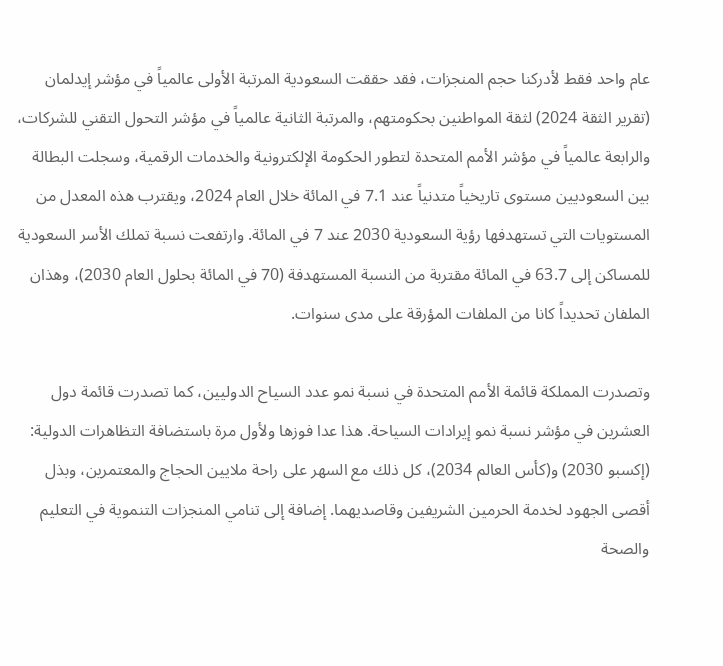عام واحد فقط لأدركنا حجم المنجزات، فقد حققت السعودية المرتبة الأولى عالمياً في مؤشر إيدلمان (تقرير الثقة 2024) لثقة المواطنين بحكومتهم، والمرتبة الثانية عالمياً في مؤشر التحول التقني للشركات، والرابعة عالمياً في مؤشر الأمم المتحدة لتطور الحكومة الإلكترونية والخدمات الرقمية، وسجلت البطالة بين السعوديين مستوى تاريخياً متدنياً عند 7.1 في المائة خلال العام 2024، ويقترب هذه المعدل من المستويات التي تستهدفها رؤية السعودية 2030 عند 7 في المائة. وارتفعت نسبة تملك الأسر السعودية للمساكن إلى 63.7 في المائة مقتربة من النسبة المستهدفة (70 في المائة بحلول العام 2030)، وهذان الملفان تحديداً كانا من الملفات المؤرقة على مدى سنوات.

وتصدرت المملكة قائمة الأمم المتحدة في نسبة نمو عدد السياح الدوليين، كما تصدرت قائمة دول العشرين في مؤشر نسبة نمو إيرادات السياحة. هذا عدا فوزها ولأول مرة باستضافة التظاهرات الدولية: (إكسبو 2030) و(كأس العالم 2034)، كل ذلك مع السهر على راحة ملايين الحجاج والمعتمرين، وبذل أقصى الجهود لخدمة الحرمين الشريفين وقاصديهما. إضافة إلى تنامي المنجزات التنموية في التعليم والصحة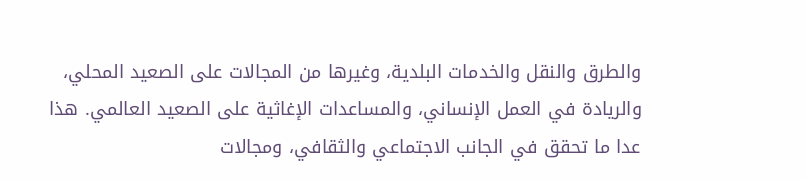والطرق والنقل والخدمات البلدية، وغيرها من المجالات على الصعيد المحلي، والريادة في العمل الإنساني، والمساعدات الإغاثية على الصعيد العالمي. هذا عدا ما تحقق في الجانب الاجتماعي والثقافي، ومجالات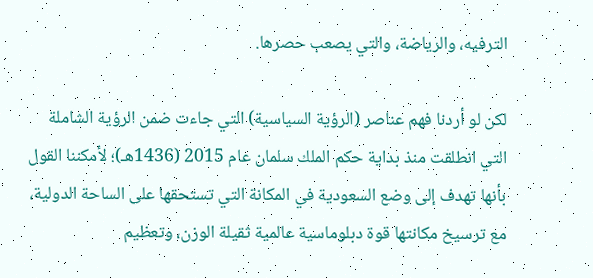الترفيه، والرياضة، والتي يصعب حصرها.

لكن لو أردنا فهم عناصر (الرؤية السياسية) التي جاءت ضمن الرؤية الشاملة التي انطلقت منذ بداية حكم الملك سلمان عام 2015 (1436هـ)؛ لأمكننا القول بأنها تهدف إلى وضع السعودية في المكانة التي تستحقها على الساحة الدولية، مع ترسيخ مكانتها قوة دبلوماسية عالمية ثقيلة الوزن، وتعظيم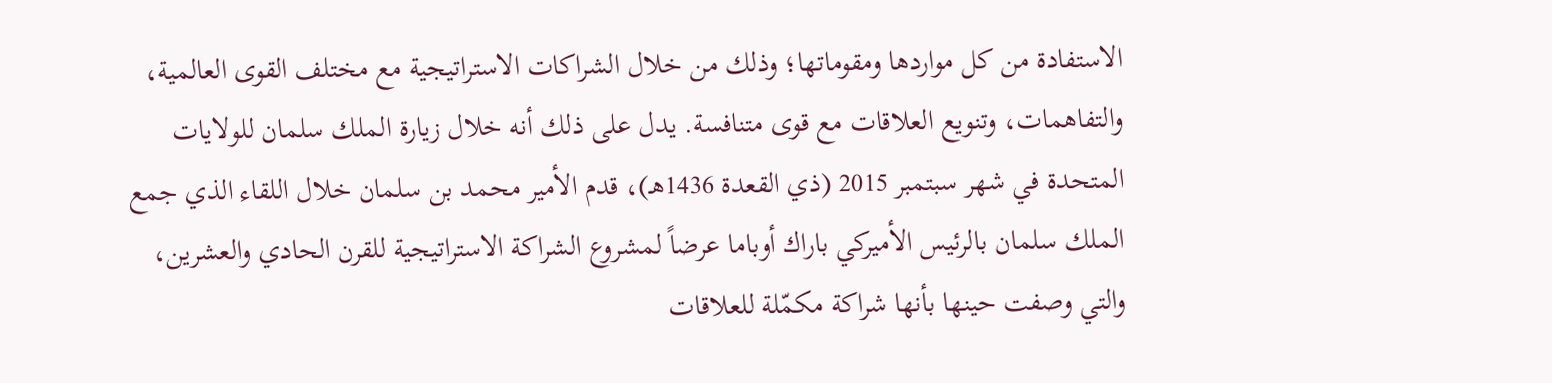الاستفادة من كل مواردها ومقوماتها؛ وذلك من خلال الشراكات الاستراتيجية مع مختلف القوى العالمية، والتفاهمات، وتنويع العلاقات مع قوى متنافسة. يدل على ذلك أنه خلال زيارة الملك سلمان للولايات المتحدة في شهر سبتمبر 2015 (ذي القعدة 1436هـ)، قدم الأمير محمد بن سلمان خلال اللقاء الذي جمع الملك سلمان بالرئيس الأميركي باراك أوباما عرضاً لمشروع الشراكة الاستراتيجية للقرن الحادي والعشرين، والتي وصفت حينها بأنها شراكة مكمّلة للعلاقات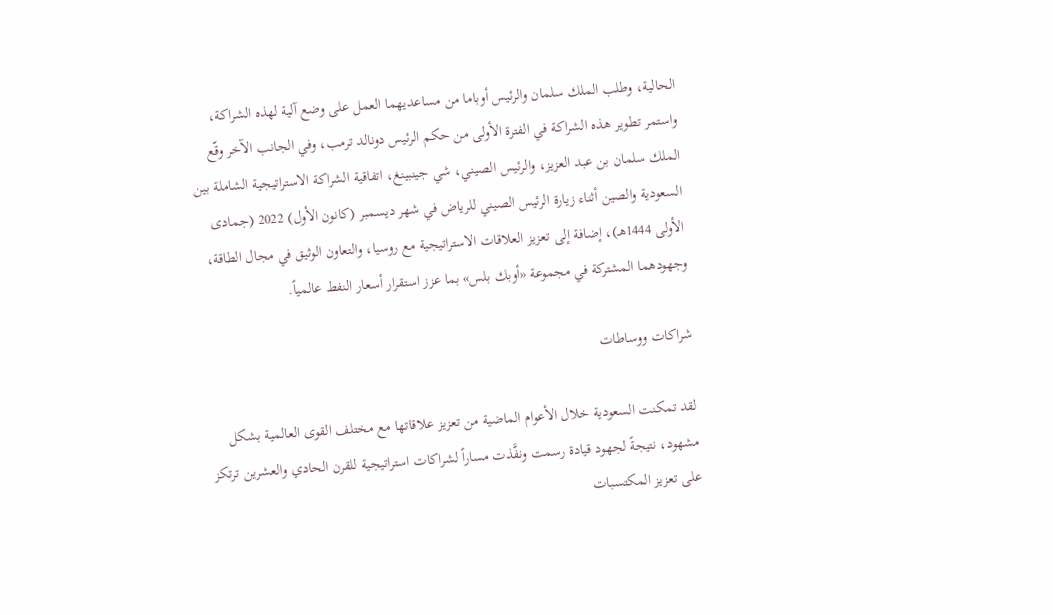الحالية، وطلب الملك سلمان والرئيس أوباما من مساعديهما العمل على وضع آلية لهذه الشراكة، واستمر تطوير هذه الشراكة في الفترة الأولى من حكم الرئيس دونالد ترمب، وفي الجانب الآخر وقّع الملك سلمان بن عبد العزيز، والرئيس الصيني، شي جينبينغ، اتفاقية الشراكة الاستراتيجية الشاملة بين السعودية والصين أثناء زيارة الرئيس الصيني للرياض في شهر ديسمبر (كانون الأول) 2022 (جمادى الأولى 1444هـ)، إضافة إلى تعزيز العلاقات الاستراتيجية مع روسيا، والتعاون الوثيق في مجال الطاقة، وجهودهما المشتركة في مجموعة «أوبك بلس» بما عزز استقرار أسعار النفط عالمياً.

شراكات ووساطات

لقد تمكنت السعودية خلال الأعوام الماضية من تعزيز علاقاتها مع مختلف القوى العالمية بشكل مشهود، نتيجةً لجهود قيادة رسمت ونفَّذت مساراً لشراكات استراتيجية للقرن الحادي والعشرين ترتكز على تعزيز المكتسبات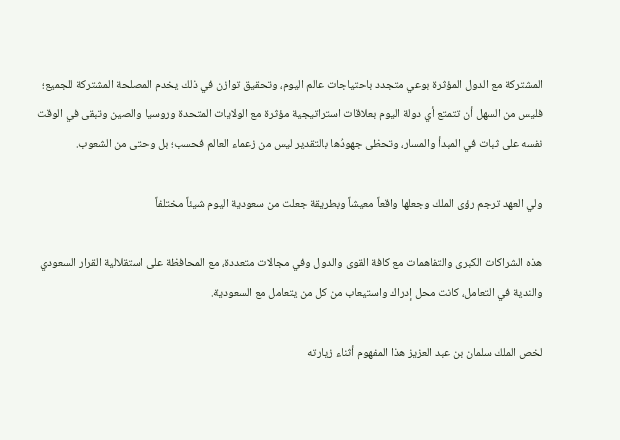المشتركة مع الدول المؤثرة بوعي متجدد باحتياجات عالم اليوم، وتحقيق توازن في ذلك يخدم المصلحة المشتركة للجميع؛ فليس من السهل أن تتمتع أي دولة اليوم بعلاقات استراتيجية مؤثرة مع الولايات المتحدة وروسيا والصين وتبقى في الوقت نفسه على ثبات في المبدأ والمسار، وتحظى جهودُها بالتقدير ليس من زعماء العالم فحسب؛ بل وحتى من الشعوب.

ولي العهد ترجم رؤى الملك وجعلها واقعاً معيشاً وبطريقة جعلت من سعودية اليوم شيئاً مختلفاً

هذه الشراكات الكبرى والتفاهمات مع كافة القوى والدول وفي مجالات متعددة، مع المحافظة على استقلالية القرار السعودي والندية في التعامل، كانت محل إدراك واستيعاب من كل من يتعامل مع السعودية.

لخص الملك سلمان بن عبد العزيز هذا المفهوم أثناء زيارته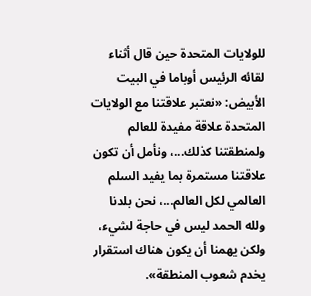للولايات المتحدة حين قال أثناء لقائه الرئيس أوباما في البيت الأبيض: «نعتبر علاقتنا مع الولايات المتحدة علاقة مفيدة للعالم ولمنطقتنا كذلك...، ونأمل أن تكون علاقتنا مستمرة بما يفيد السلم العالمي لكل العالم...، نحن بلدنا ولله الحمد ليس في حاجة لشيء، ولكن يهمنا أن يكون هناك استقرار يخدم شعوب المنطقة».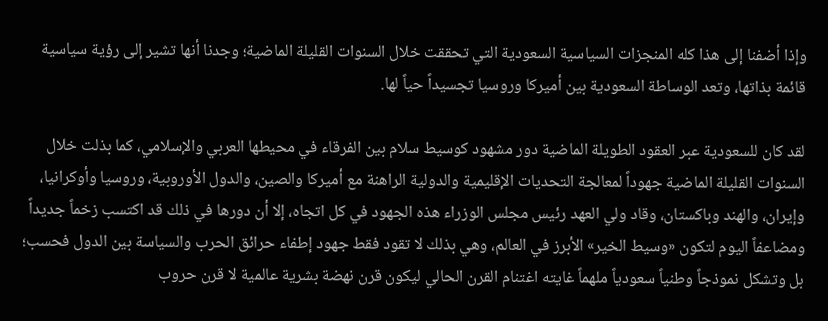وإذا أضفنا إلى هذا كله المنجزات السياسية السعودية التي تحققت خلال السنوات القليلة الماضية؛ وجدنا أنها تشير إلى رؤية سياسية قائمة بذاتها، وتعد الوساطة السعودية بين أميركا وروسيا تجسيداً حياً لها.

لقد كان للسعودية عبر العقود الطويلة الماضية دور مشهود كوسيط سلام بين الفرقاء في محيطها العربي والإسلامي، كما بذلت خلال السنوات القليلة الماضية جهوداً لمعالجة التحديات الإقليمية والدولية الراهنة مع أميركا والصين، والدول الأوروبية، وروسيا وأوكرانيا، وإيران، والهند وباكستان، وقاد ولي العهد رئيس مجلس الوزراء هذه الجهود في كل اتجاه، إلا أن دورها في ذلك قد اكتسب زخماً جديداً ومضاعفاً اليوم لتكون «وسيط الخير» الأبرز في العالم، وهي بذلك لا تقود فقط جهود إطفاء حرائق الحرب والسياسة بين الدول فحسب؛ بل وتشكل نموذجاً وطنياً سعودياً ملهماً غايته اغتنام القرن الحالي ليكون قرن نهضة بشرية عالمية لا قرن حروب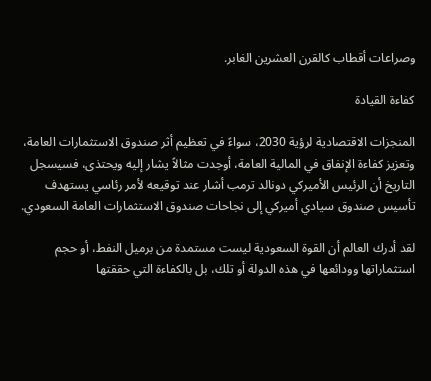وصراعات أقطاب كالقرن العشرين الغابر.

كفاءة القيادة

المنجزات الاقتصادية لرؤية 2030، سواءً في تعظيم أثر صندوق الاستثمارات العامة، وتعزيز كفاءة الإنفاق في المالية العامة، أوجدت مثالاً يشار إليه ويحتذى، فسيسجل التاريخ أن الرئيس الأميركي دونالد ترمب أشار عند توقيعه لأمر رئاسي يستهدف تأسيس صندوق سيادي أميركي إلى نجاحات صندوق الاستثمارات العامة السعودي.

لقد أدرك العالم أن القوة السعودية ليست مستمدة من برميل النفط، أو حجم استثماراتها وودائعها في هذه الدولة أو تلك، بل بالكفاءة التي حققتها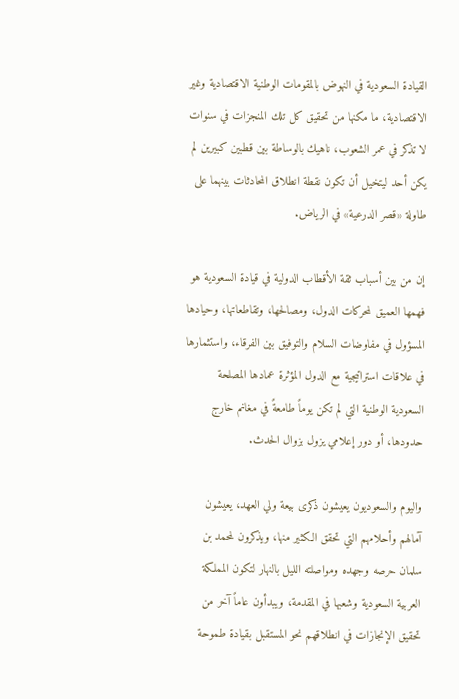القيادة السعودية في النهوض بالمقومات الوطنية الاقتصادية وغير الاقتصادية، ما مكنها من تحقيق كل تلك المنجزات في سنوات لا تذكر في عمر الشعوب، ناهيك بالوساطة بين قطبين كبيرين لم يكن أحد ليتخيل أن تكون نقطة انطلاق المحادثات بينهما على طاولة «قصر الدرعية» في الرياض.

إن من بين أسباب ثقة الأقطاب الدولية في قيادة السعودية هو فهمها العميق لمحركات الدول، ومصالحها، وتقاطعاتها، وحيادها المسؤول في مفاوضات السلام والتوفيق بين الفرقاء، واستثمارها في علاقات استراتيجية مع الدول المؤثرة عمادها المصلحة السعودية الوطنية التي لم تكن يوماً طامعةً في مغانم خارج حدودها، أو دور إعلامي يزول بزوال الحدث.

واليوم والسعوديون يعيشون ذكرى بيعة ولي العهد، يعيشون آمالهم وأحلامهم التي تحقق الكثير منها، ويذكرون لمحمد بن سلمان حرصه وجهده ومواصلته الليل بالنهار لتكون المملكة العربية السعودية وشعبها في المقدمة، ويبدأون عاماً آخر من تحقيق الإنجازات في انطلاقهم نحو المستقبل بقيادة طموحة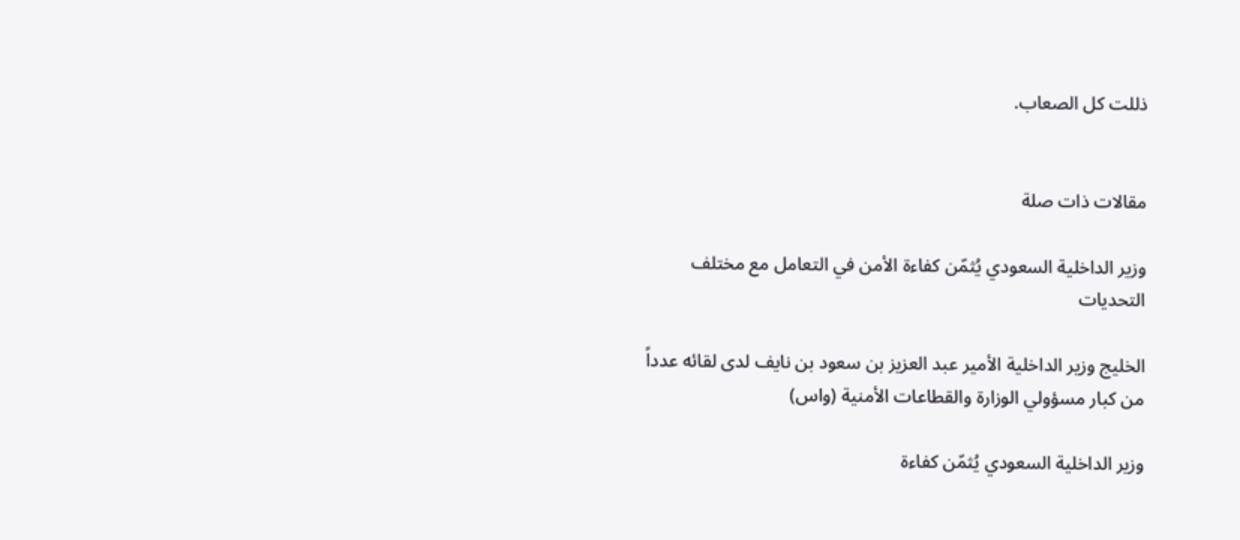ذللت كل الصعاب.


مقالات ذات صلة

وزير الداخلية السعودي يُثمّن كفاءة الأمن في التعامل مع مختلف التحديات

الخليج وزير الداخلية الأمير عبد العزيز بن سعود بن نايف لدى لقائه عدداً من كبار مسؤولي الوزارة والقطاعات الأمنية (واس)

وزير الداخلية السعودي يُثمّن كفاءة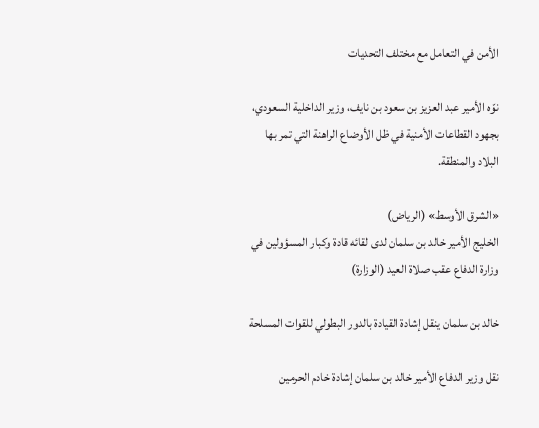الأمن في التعامل مع مختلف التحديات

نوّه الأمير عبد العزيز بن سعود بن نايف، وزير الداخلية السعودي، بجهود القطاعات الأمنية في ظل الأوضاع الراهنة التي تمر بها البلاد والمنطقة.

«الشرق الأوسط» (الرياض)
الخليج الأمير خالد بن سلمان لدى لقائه قادة وكبار المسؤولين في وزارة الدفاع عقب صلاة العيد (الوزارة)

خالد بن سلمان ينقل إشادة القيادة بالدور البطولي للقوات المسلحة

نقل وزير الدفاع الأمير خالد بن سلمان إشادة خادم الحرمين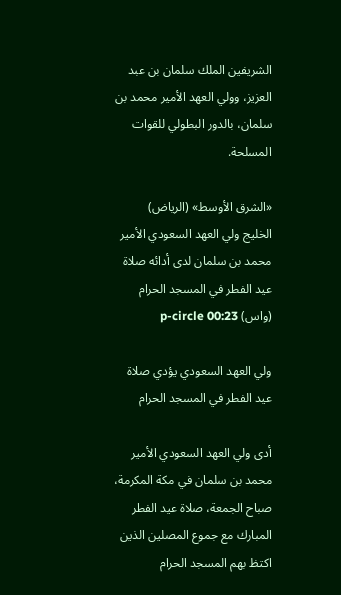الشريفين الملك سلمان بن عبد العزيز، وولي العهد الأمير محمد بن سلمان، بالدور البطولي للقوات المسلحة.

«الشرق الأوسط» (الرياض)
الخليج ولي العهد السعودي الأمير محمد بن سلمان لدى أدائه صلاة عيد الفطر في المسجد الحرام (واس) p-circle 00:23

ولي العهد السعودي يؤدي صلاة عيد الفطر في المسجد الحرام

أدى ولي العهد السعودي الأمير محمد بن سلمان في مكة المكرمة، صباح الجمعة، صلاة عيد الفطر المبارك مع جموع المصلين الذين اكتظ بهم المسجد الحرام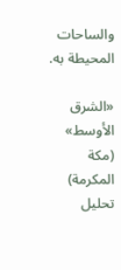والساحات المحيطة به.

«الشرق الأوسط» (مكة المكرمة)
تحليل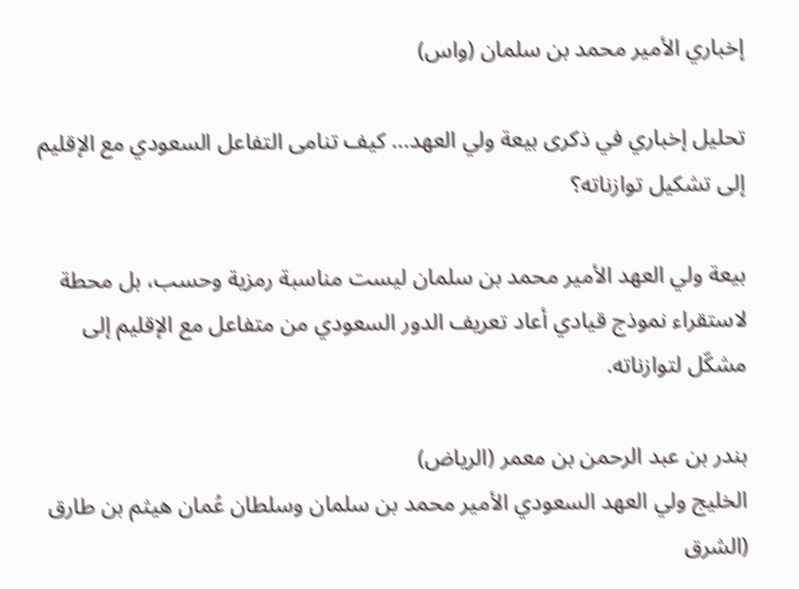إخباري الأمير محمد بن سلمان (واس)

تحليل إخباري في ذكرى بيعة ولي العهد... كيف تنامى التفاعل السعودي مع الإقليم إلى تشكيل توازناته؟

بيعة ولي العهد الأمير محمد بن سلمان ليست مناسبة رمزية وحسب، بل محطة لاستقراء نموذج قيادي أعاد تعريف الدور السعودي من متفاعل مع الإقليم إلى مشكّل لتوازناته.

بندر بن عبد الرحمن بن معمر (الرياض)
الخليج ولي العهد السعودي الأمير محمد بن سلمان وسلطان عُمان هيثم بن طارق (الشرق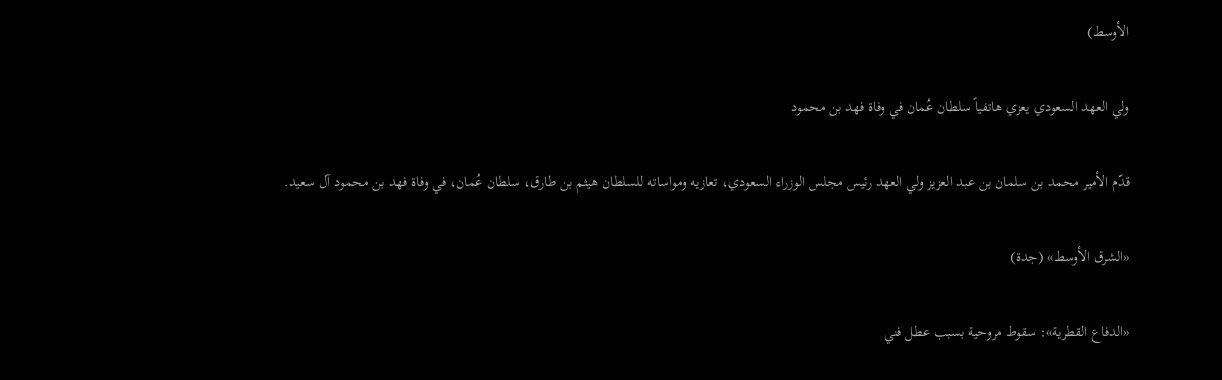الأوسط)

ولي العهد السعودي يعزي هاتفياً سلطان عُمان في وفاة فهد بن محمود

قدّم الأمير محمد بن سلمان بن عبد العزيز ولي العهد رئيس مجلس الوزراء السعودي، تعازيه ومواساته للسلطان هيثم بن طارق، سلطان عُمان، في وفاة فهد بن محمود آل سعيد.

«الشرق الأوسط» (جدة)

«الدفاع القطرية»: سقوط مروحية بسبب عطل فني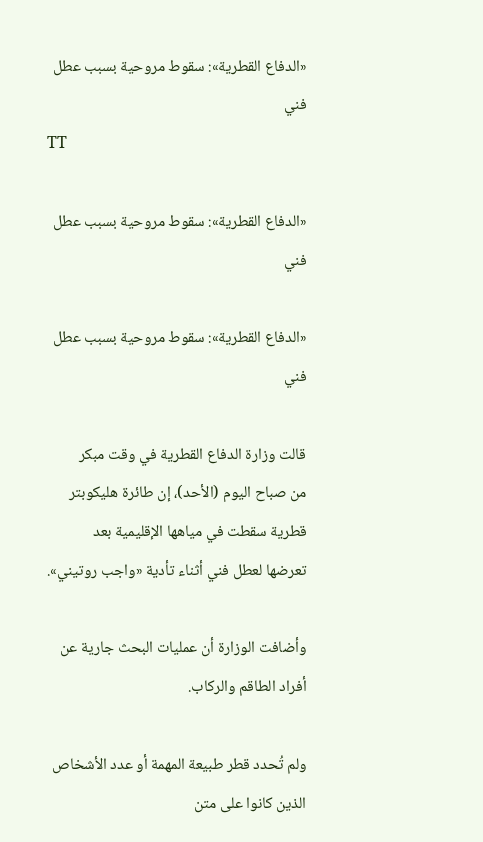«الدفاع القطرية»: سقوط مروحية بسبب عطل فني
TT

«الدفاع القطرية»: سقوط مروحية بسبب عطل فني

«الدفاع القطرية»: سقوط مروحية بسبب عطل فني

قالت وزارة الدفاع القطرية في ‌وقت ‌مبكر من ‌صباح اليوم (الأحد)، إن طائرة هليكوبتر قطرية سقطت ‌في ‌مياهها الإقليمية ‌بعد تعرضها ‌لعطل فني ‌أثناء تأدية «واجب روتيني».

وأضافت الوزارة أن عمليات البحث جارية عن أفراد الطاقم والركاب.

ولم تُحدد قطر طبيعة المهمة أو عدد الأشخاص الذين كانوا على متن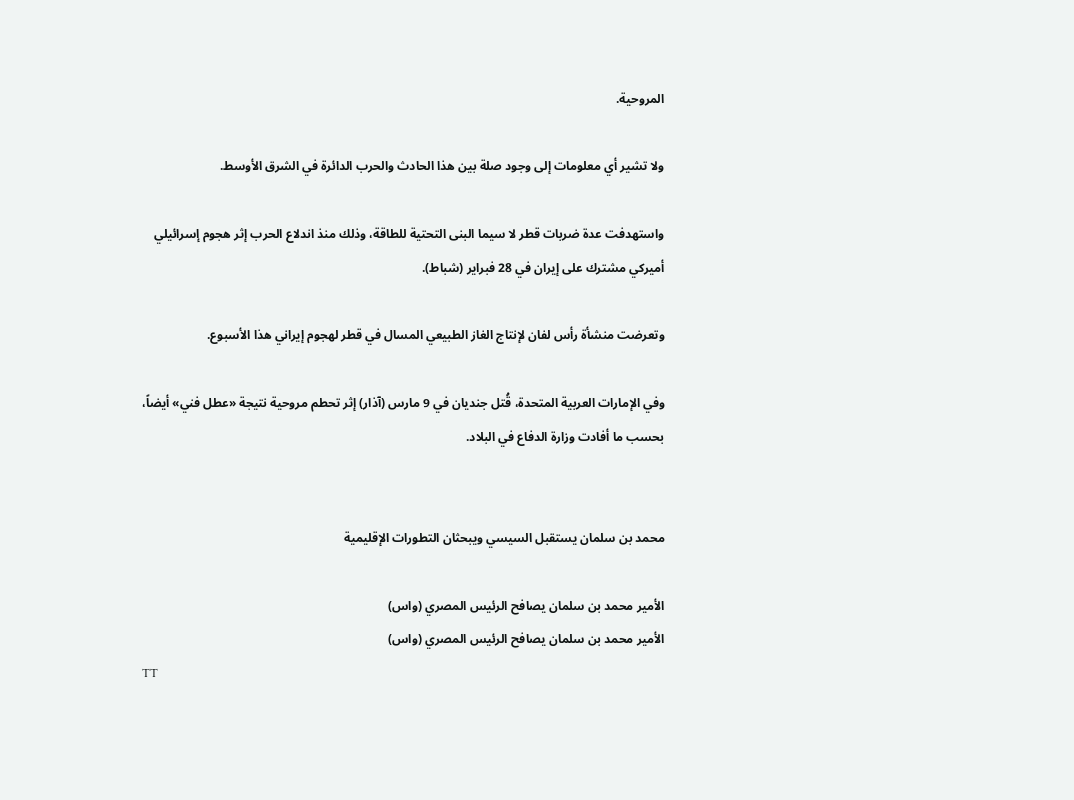المروحية.

ولا تشير أي معلومات إلى وجود صلة بين هذا الحادث والحرب الدائرة في الشرق الأوسط.

واستهدفت عدة ضربات قطر لا سيما البنى التحتية للطاقة، وذلك منذ اندلاع الحرب إثر هجوم إسرائيلي أميركي مشترك على إيران في 28 فبراير (شباط).

وتعرضت منشأة رأس لفان لإنتاج الغاز الطبيعي المسال في قطر لهجوم إيراني هذا الأسبوع.

وفي الإمارات العربية المتحدة، قُتل جنديان في 9 مارس (آذار) إثر تحطم مروحية نتيجة «عطل فني» أيضاً، بحسب ما أفادت وزارة الدفاع في البلاد.


محمد بن سلمان يستقبل السيسي ويبحثان التطورات الإقليمية

الأمير محمد بن سلمان يصافح الرئيس المصري (واس)
الأمير محمد بن سلمان يصافح الرئيس المصري (واس)
TT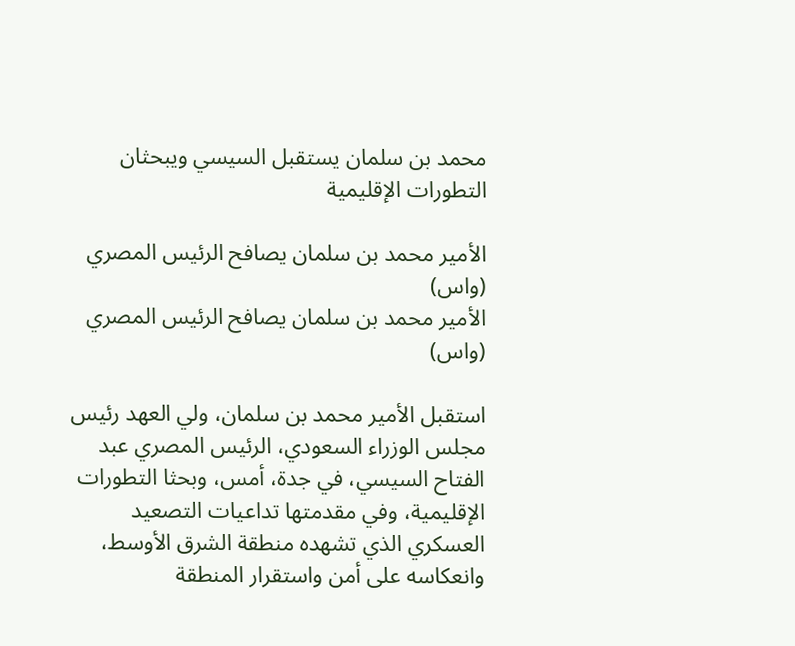محمد بن سلمان يستقبل السيسي ويبحثان التطورات الإقليمية

الأمير محمد بن سلمان يصافح الرئيس المصري (واس)
الأمير محمد بن سلمان يصافح الرئيس المصري (واس)

استقبل الأمير محمد بن سلمان، ولي العهد رئيس مجلس الوزراء السعودي، الرئيس المصري عبد الفتاح السيسي، في جدة، أمس، وبحثا التطورات الإقليمية، وفي مقدمتها تداعيات التصعيد العسكري الذي تشهده منطقة الشرق الأوسط، وانعكاسه على أمن واستقرار المنطقة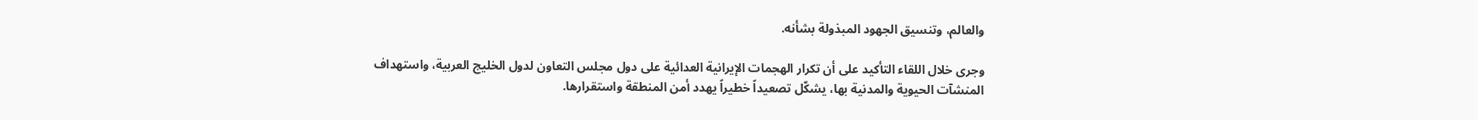والعالم، وتنسيق الجهود المبذولة بشأنه.

وجرى خلال اللقاء التأكيد على أن تكرار الهجمات الإيرانية العدائية على دول مجلس التعاون لدول الخليج العربية، واستهداف المنشآت الحيوية والمدنية بها، يشكّل تصعيداً خطيراً يهدد أمن المنطقة واستقرارها.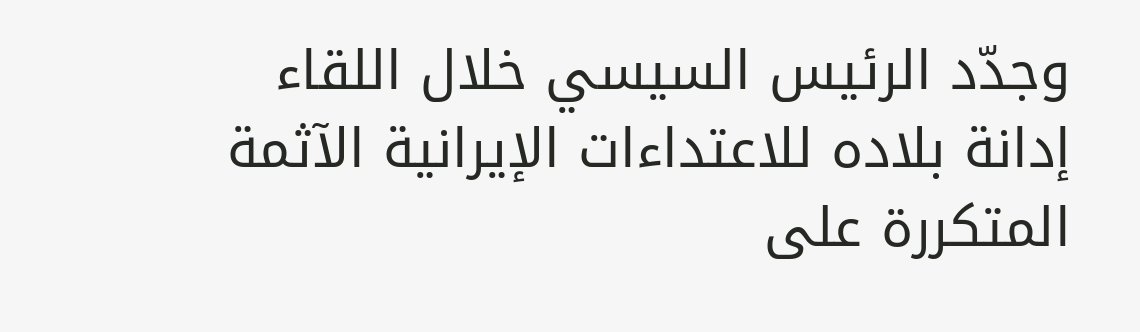وجدّد الرئيس السيسي خلال اللقاء إدانة بلاده للاعتداءات الإيرانية الآثمة المتكررة على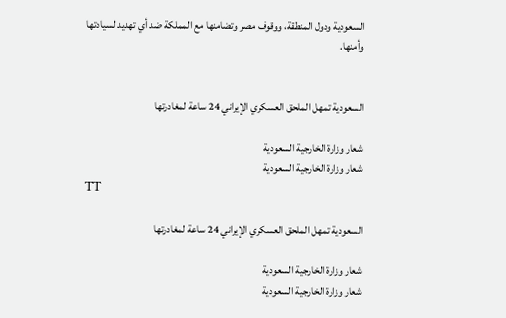السعودية ودول المنطقة، ووقوف مصر وتضامنها مع المملكة ضد أي تهديد لسيادتها وأمنها.


السعودية تمهل الملحق العسكري الإيراني 24 ساعة لمغادرتها

شعار وزارة الخارجية السعودية
شعار وزارة الخارجية السعودية
TT

السعودية تمهل الملحق العسكري الإيراني 24 ساعة لمغادرتها

شعار وزارة الخارجية السعودية
شعار وزارة الخارجية السعودية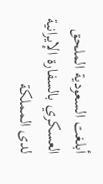أبلغت السعودية الملحق العسكري بالسفارة الإيرانية لدى المملكة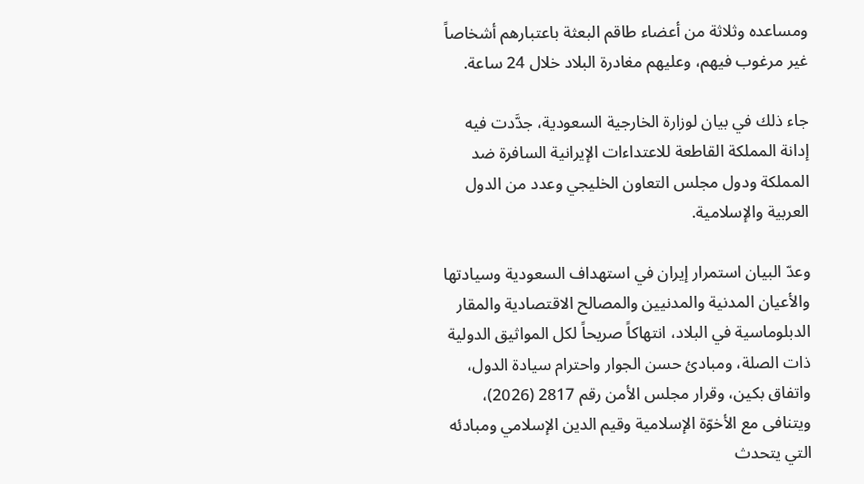ومساعده وثلاثة من أعضاء طاقم البعثة باعتبارهم أشخاصاً غير مرغوب فيهم، وعليهم مغادرة البلاد خلال 24 ساعة.

جاء ذلك في بيان لوزارة الخارجية السعودية، جدَّدت فيه إدانة المملكة القاطعة للاعتداءات الإيرانية السافرة ضد المملكة ودول مجلس التعاون الخليجي وعدد من الدول العربية والإسلامية.

وعدّ البيان استمرار إيران في استهداف السعودية وسيادتها والأعيان المدنية والمدنيين والمصالح الاقتصادية والمقار الدبلوماسية في البلاد، انتهاكاً صريحاً لكل المواثيق الدولية ذات الصلة، ومبادئ حسن الجوار واحترام سيادة الدول، واتفاق بكين، وقرار مجلس الأمن رقم 2817 (2026)، ويتنافى مع الأخوّة الإسلامية وقيم الدين الإسلامي ومبادئه التي يتحدث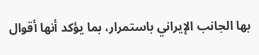بها الجانب الإيراني باستمرار، بما يؤكد أنها أقوال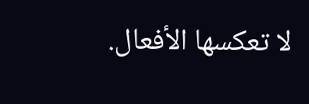لا تعكسها الأفعال.